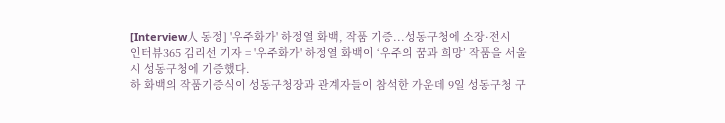[Interview人 동정] '우주화가' 하정열 화백, 작품 기증...성동구청에 소장·전시
인터뷰365 김리선 기자 = '우주화가' 하정열 화백이 ‘우주의 꿈과 희망’ 작품을 서울시 성동구청에 기증했다.
하 화백의 작품기증식이 성동구청장과 관계자들이 참석한 가운데 9일 성동구청 구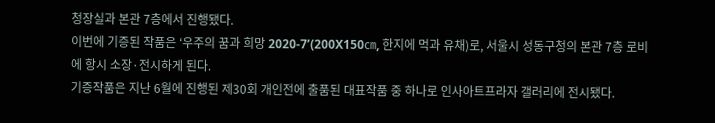청장실과 본관 7층에서 진행됐다.
이번에 기증된 작품은 ‘우주의 꿈과 희망 2020-7’(200X150㎝, 한지에 먹과 유채)로, 서울시 성동구청의 본관 7층 로비에 항시 소장·전시하게 된다.
기증작품은 지난 6월에 진행된 제30회 개인전에 출품된 대표작품 중 하나로 인사아트프라자 갤러리에 전시됐다.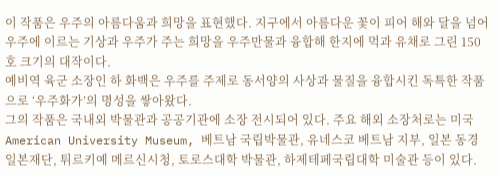이 작품은 우주의 아름다움과 희망을 표현했다. 지구에서 아름다운 꽃이 피어 해와 달을 넘어 우주에 이르는 기상과 우주가 주는 희망을 우주만물과 융합해 한지에 먹과 유채로 그린 150호 크기의 대작이다.
예비역 육군 소장인 하 화백은 우주를 주제로 동서양의 사상과 물질을 융합시킨 독특한 작품으로 ‘우주화가’의 명성을 쌓아왔다.
그의 작품은 국내외 박물관과 공공기관에 소장 전시되어 있다. 주요 해외 소장처로는 미국 American University Museum, 베트남 국립박물관, 유네스코 베트남 지부, 일본 동경 일본재단, 튀르키예 메르신시청, 토로스대학 박물관, 하제테페국립대학 미술관 등이 있다.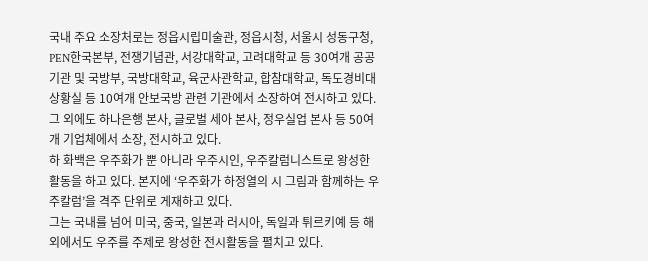국내 주요 소장처로는 정읍시립미술관, 정읍시청, 서울시 성동구청, PEN한국본부, 전쟁기념관, 서강대학교, 고려대학교 등 30여개 공공기관 및 국방부, 국방대학교, 육군사관학교, 합참대학교, 독도경비대 상황실 등 10여개 안보국방 관련 기관에서 소장하여 전시하고 있다. 그 외에도 하나은행 본사, 글로벌 세아 본사, 정우실업 본사 등 50여개 기업체에서 소장, 전시하고 있다.
하 화백은 우주화가 뿐 아니라 우주시인, 우주칼럼니스트로 왕성한 활동을 하고 있다. 본지에 ‘우주화가 하정열의 시 그림과 함께하는 우주칼럼’을 격주 단위로 게재하고 있다.
그는 국내를 넘어 미국, 중국, 일본과 러시아, 독일과 튀르키예 등 해외에서도 우주를 주제로 왕성한 전시활동을 펼치고 있다.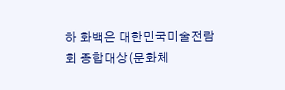하 화백은 대한민국미술전람회 종합대상(문화체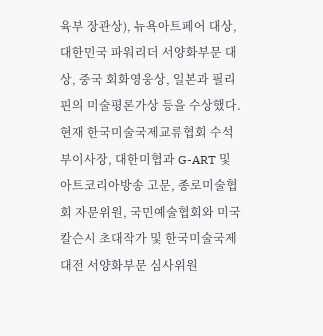육부 장관상), 뉴욕아트페어 대상, 대한민국 파워리더 서양화부문 대상, 중국 회화영웅상, 일본과 필리핀의 미술평론가상 등을 수상했다.
현재 한국미술국제교류협회 수석부이사장, 대한미협과 G-ART 및 아트코리아방송 고문, 종로미술협회 자문위원, 국민예술협회와 미국 칼슨시 초대작가 및 한국미술국제대전 서양화부문 심사위원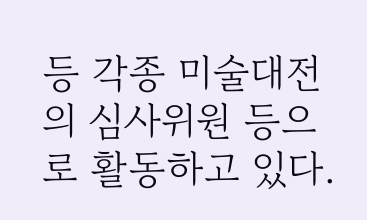등 각종 미술대전의 심사위원 등으로 활동하고 있다.